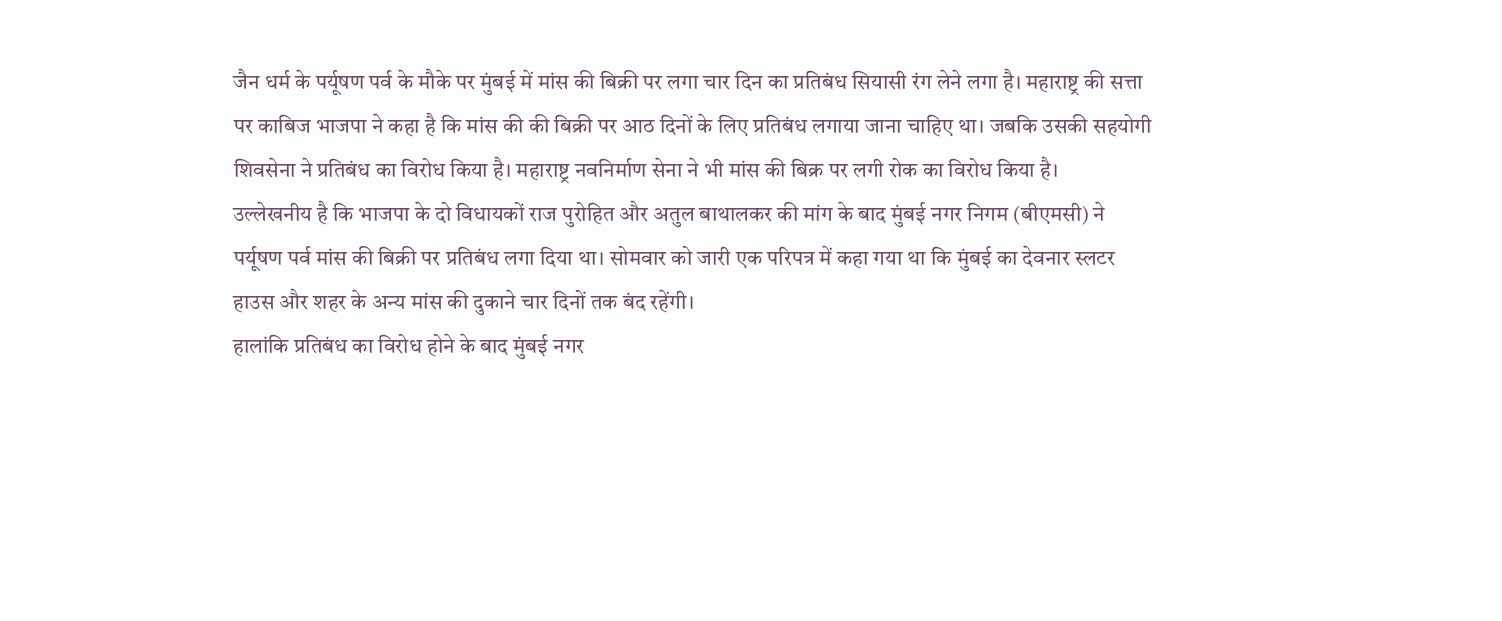जैन धर्म के पर्यूषण पर्व के मौके पर मुंबई में मांस की बिक्री पर लगा चार दिन का प्रतिबंध सियासी रंग लेने लगा है। महाराष्ट्र की सत्ता पर काबिज भाजपा ने कहा है कि मांस की की बिक्री पर आठ दिनों के लिए प्रतिबंध लगाया जाना चाहिए था। जबकि उसकी सहयोगी शिवसेना ने प्रतिबंध का विरोध किया है। महाराष्ट्र नवनिर्माण सेना ने भी मांस की बिक्र पर लगी रोक का विरोध किया है।
उल्लेखनीय है कि भाजपा के दो विधायकों राज पुरोहित और अतुल बाथालकर की मांग के बाद मुंबई नगर निगम (बीएमसी) ने पर्यूषण पर्व मांस की बिक्री पर प्रतिबंध लगा दिया था। सोमवार को जारी एक परिपत्र में कहा गया था कि मुंबई का देवनार स्लटर हाउस और शहर के अन्य मांस की दुकाने चार दिनों तक बंद रहेंगी।
हालांकि प्रतिबंध का विरोध होने के बाद मुंबई नगर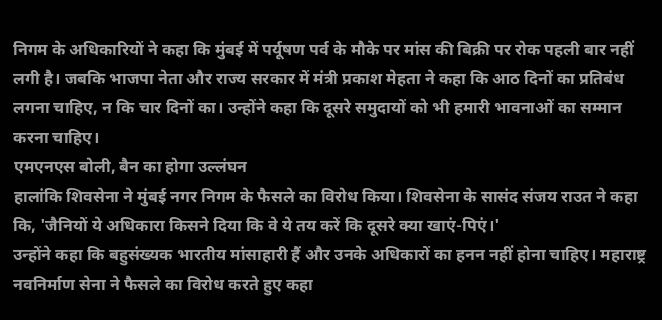निगम के अधिकारियों ने कहा कि मुंबई में पर्यूषण पर्व के मौके पर मांस की बिक्री पर रोक पहली बार नहीं लगी है। जबकि भाजपा नेता और राज्य सरकार में मंत्री प्रकाश मेहता ने कहा कि आठ दिनों का प्रतिबंध लगना चाहिए, न कि चार दिनों का। उन्होंने कहा कि दूसरे समुदायों को भी हमारी भावनाओं का सम्मान करना चाहिए।
एमएनएस बोली, बैन का होगा उल्लंघन
हालांकि शिवसेना ने मुंबई नगर निगम के फैसले का विरोध किया। शिवसेना के सासंद संजय राउत ने कहा कि, 'जैनियों ये अधिकारा किसने दिया कि वे ये तय करें कि दूसरे क्या खाएं-पिएं।'
उन्होंने कहा कि बहुसंख्यक भारतीय मांसाहारी हैं और उनके अधिकारों का हनन नहीं होना चाहिए। महाराष्ट्र नवनिर्माण सेना ने फैसले का विरोध करते हुए कहा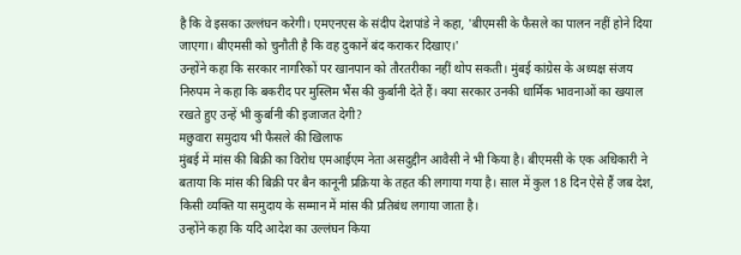है कि वे इसका उल्लंघन करेगी। एमएनएस के संदीप देशपांडे ने कहा, 'बीएमसी के फैसले का पालन नहीं होने दिया जाएगा। बीएमसी को चुनौती है कि वह दुकानें बंद कराकर दिखाए।'
उन्होंने कहा कि सरकार नागरिकों पर खानपान को तौरतरीका नहीं थोप सकती। मुंबई कांग्रेस के अध्यक्ष संजय निरुपम ने कहा कि बकरीद पर मुस्लिम भैंस की कुर्बानी देते हैं। क्या सरकार उनकी धार्मिक भावनाओं का खयाल रखते हुए उन्हें भी कुर्बानी की इजाजत देगी?
मछुवारा समुदाय भी फैसले की खिलाफ
मुंबई में मांस की बिक्री का विरोध एमआईएम नेता असदुद्दीन आवैसी ने भी किया है। बीएमसी के एक अधिकारी ने बताया कि मांस की बिक्री पर बैन कानूनी प्रक्रिया के तहत की लगाया गया है। साल में कुल 18 दिन ऐसे हैं जब देश, किसी व्यक्ति या समुदाय के सम्मान में मांस की प्रतिबंध लगाया जाता है।
उन्होंने कहा कि यदि आदेश का उल्लंघन किया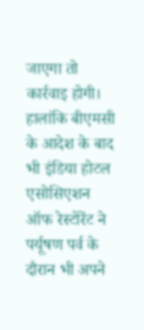जाएगा तो कार्रवाइ होगी। हालांकि बीएमसी के आदेश के बाद भी इंडिया होटल एसोसिएशन ऑफ रेस्टोरेंट ने पर्यूषण पर्व के दौरान भी अपने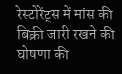रेस्टोरेंट्स में मांस की बिक्री जारी रखने की घोषणा की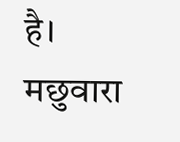है। मछुवारा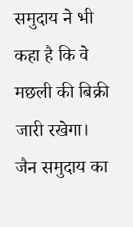समुदाय ने भी कहा है कि वे मछली की बिक्री जारी रखेगा।
जैन समुदाय का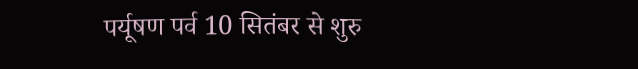पर्यूषण पर्व 10 सितंबर से शुरु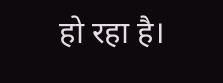हो रहा है।